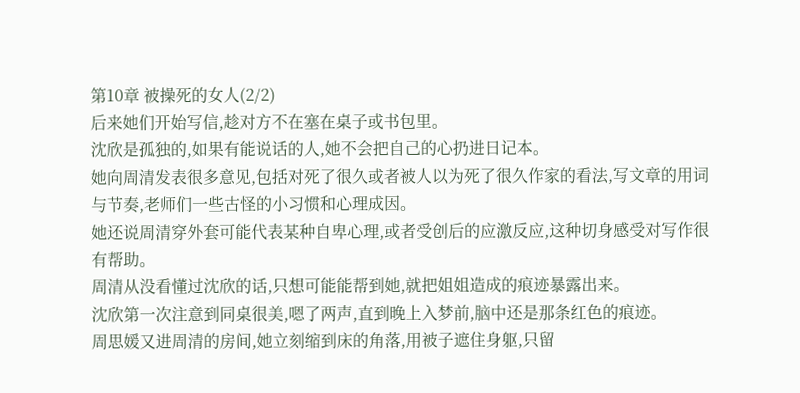第10章 被操死的女人(2/2)
后来她们开始写信,趁对方不在塞在桌子或书包里。
沈欣是孤独的,如果有能说话的人,她不会把自己的心扔进日记本。
她向周清发表很多意见,包括对死了很久或者被人以为死了很久作家的看法,写文章的用词与节奏,老师们一些古怪的小习惯和心理成因。
她还说周清穿外套可能代表某种自卑心理,或者受创后的应激反应,这种切身感受对写作很有帮助。
周清从没看懂过沈欣的话,只想可能能帮到她,就把姐姐造成的痕迹暴露出来。
沈欣第一次注意到同桌很美,嗯了两声,直到晚上入梦前,脑中还是那条红色的痕迹。
周思媛又进周清的房间,她立刻缩到床的角落,用被子遮住身躯,只留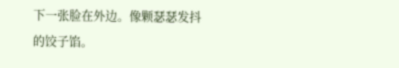下一张脸在外边。像颗瑟瑟发抖的饺子馅。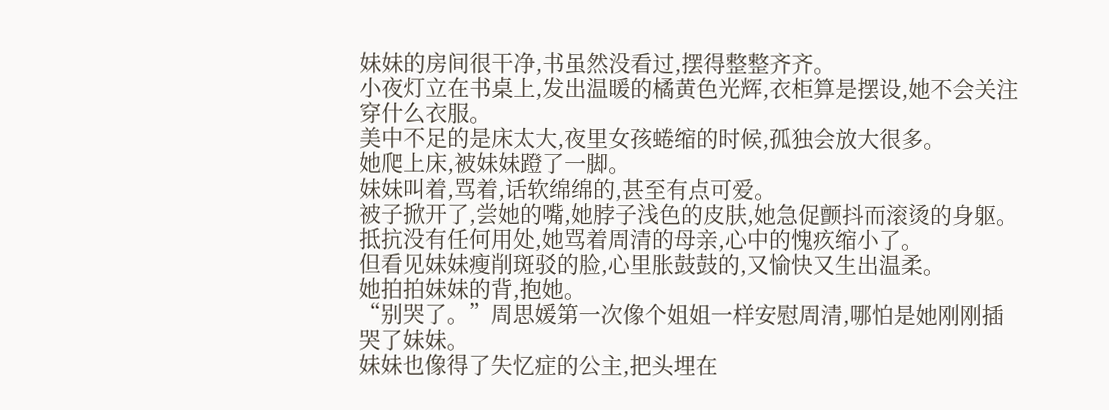妹妹的房间很干净,书虽然没看过,摆得整整齐齐。
小夜灯立在书桌上,发出温暖的橘黄色光辉,衣柜算是摆设,她不会关注穿什么衣服。
美中不足的是床太大,夜里女孩蜷缩的时候,孤独会放大很多。
她爬上床,被妹妹蹬了一脚。
妹妹叫着,骂着,话软绵绵的,甚至有点可爱。
被子掀开了,尝她的嘴,她脖子浅色的皮肤,她急促颤抖而滚烫的身躯。
抵抗没有任何用处,她骂着周清的母亲,心中的愧疚缩小了。
但看见妹妹瘦削斑驳的脸,心里胀鼓鼓的,又愉快又生出温柔。
她拍拍妹妹的背,抱她。
“别哭了。”周思媛第一次像个姐姐一样安慰周清,哪怕是她刚刚插哭了妹妹。
妹妹也像得了失忆症的公主,把头埋在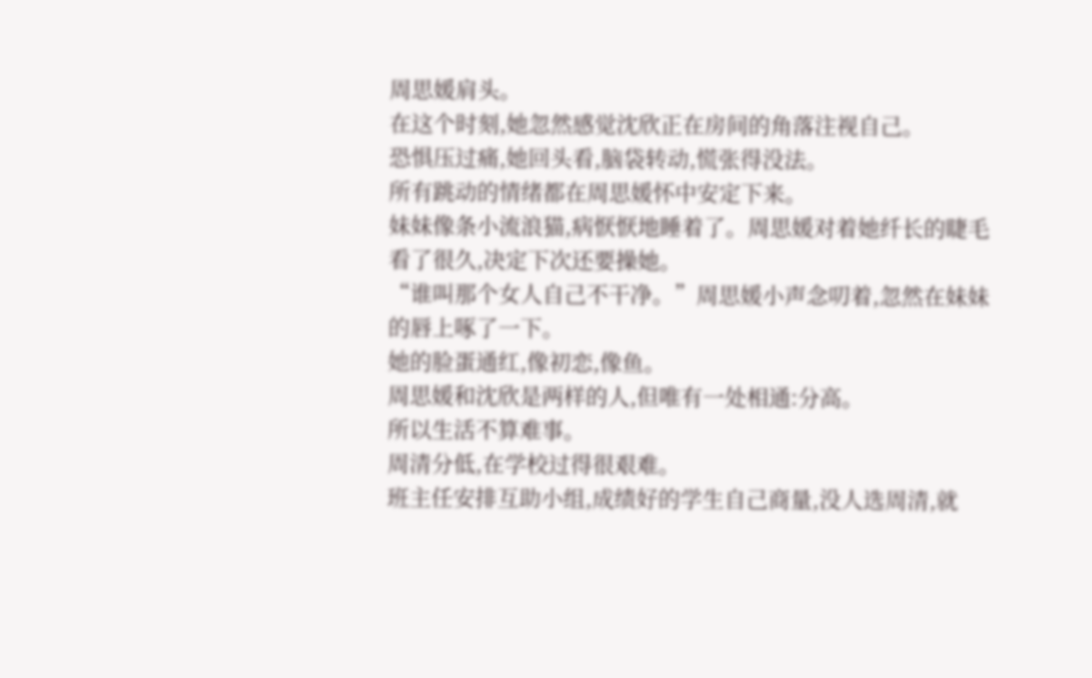周思媛肩头。
在这个时刻,她忽然感觉沈欣正在房间的角落注视自己。
恐惧压过痛,她回头看,脑袋转动,慌张得没法。
所有跳动的情绪都在周思媛怀中安定下来。
妹妹像条小流浪猫,病恹恹地睡着了。周思媛对着她纤长的睫毛看了很久,决定下次还要操她。
“谁叫那个女人自己不干净。”周思媛小声念叨着,忽然在妹妹的唇上啄了一下。
她的脸蛋通红,像初恋,像鱼。
周思媛和沈欣是两样的人,但唯有一处相通:分高。
所以生活不算难事。
周清分低,在学校过得很艰难。
班主任安排互助小组,成绩好的学生自己商量,没人选周清,就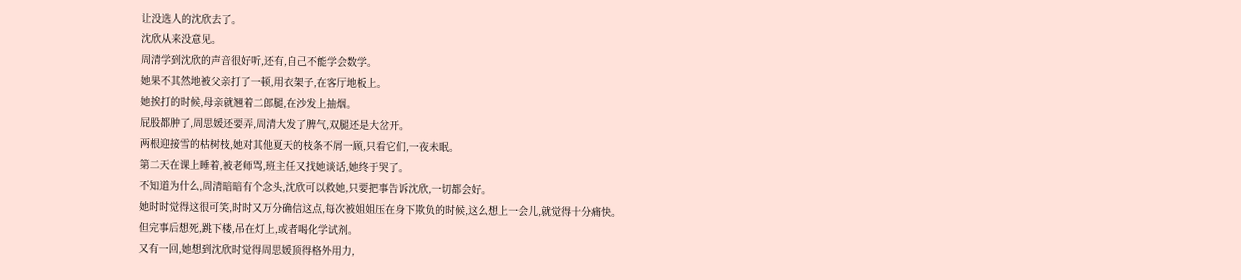让没选人的沈欣去了。
沈欣从来没意见。
周清学到沈欣的声音很好听,还有,自己不能学会数学。
她果不其然地被父亲打了一顿,用衣架子,在客厅地板上。
她挨打的时候,母亲就翘着二郎腿,在沙发上抽烟。
屁股都肿了,周思媛还要弄,周清大发了脾气,双腿还是大岔开。
两根迎接雪的枯树枝,她对其他夏天的枝条不屑一顾,只看它们,一夜未眠。
第二天在课上睡着,被老师骂,班主任又找她谈话,她终于哭了。
不知道为什么,周清暗暗有个念头,沈欣可以救她,只要把事告诉沈欣,一切都会好。
她时时觉得这很可笑,时时又万分确信这点,每次被姐姐压在身下欺负的时候,这么想上一会儿,就觉得十分痛快。
但完事后想死,跳下楼,吊在灯上,或者喝化学试剂。
又有一回,她想到沈欣时觉得周思媛顶得格外用力,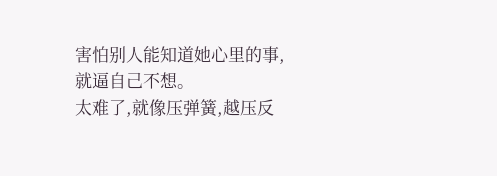害怕别人能知道她心里的事,就逼自己不想。
太难了,就像压弹簧,越压反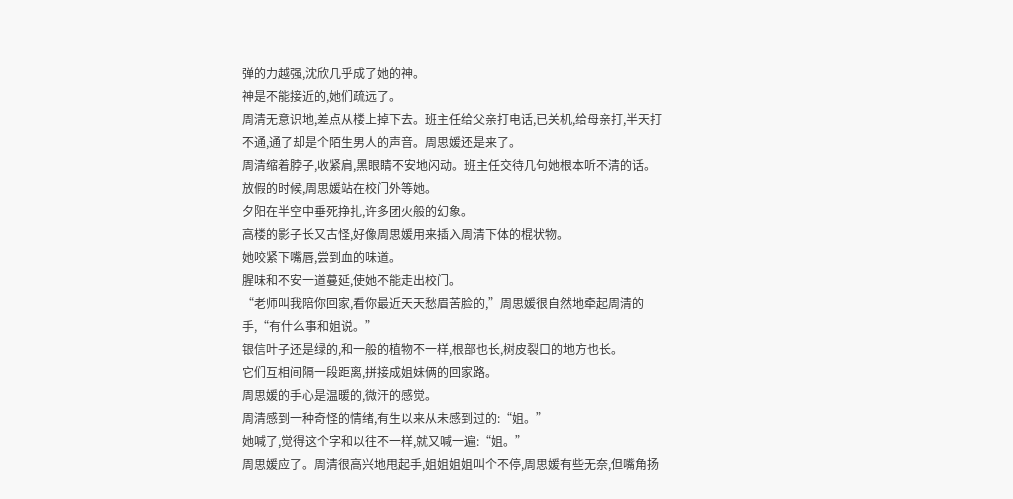弹的力越强,沈欣几乎成了她的神。
神是不能接近的,她们疏远了。
周清无意识地,差点从楼上掉下去。班主任给父亲打电话,已关机,给母亲打,半天打不通,通了却是个陌生男人的声音。周思媛还是来了。
周清缩着脖子,收紧肩,黑眼睛不安地闪动。班主任交待几句她根本听不清的话。放假的时候,周思媛站在校门外等她。
夕阳在半空中垂死挣扎,许多团火般的幻象。
高楼的影子长又古怪,好像周思媛用来插入周清下体的棍状物。
她咬紧下嘴唇,尝到血的味道。
腥味和不安一道蔓延,使她不能走出校门。
“老师叫我陪你回家,看你最近天天愁眉苦脸的,”周思媛很自然地牵起周清的手,“有什么事和姐说。”
银信叶子还是绿的,和一般的植物不一样,根部也长,树皮裂口的地方也长。
它们互相间隔一段距离,拼接成姐妹俩的回家路。
周思媛的手心是温暖的,微汗的感觉。
周清感到一种奇怪的情绪,有生以来从未感到过的:“姐。”
她喊了,觉得这个字和以往不一样,就又喊一遍:“姐。”
周思媛应了。周清很高兴地甩起手,姐姐姐姐叫个不停,周思媛有些无奈,但嘴角扬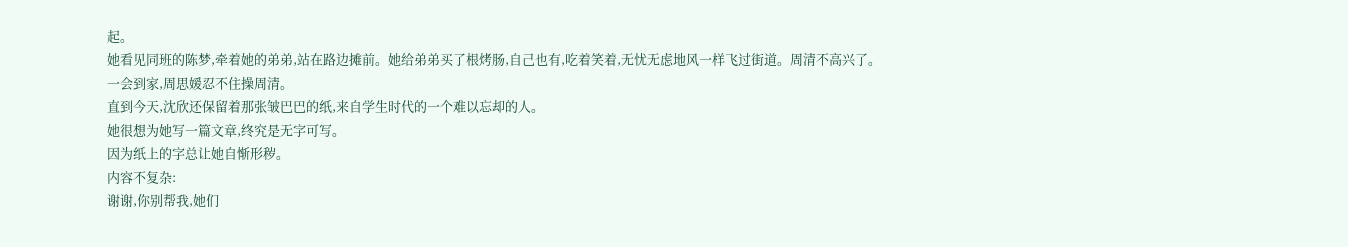起。
她看见同班的陈梦,牵着她的弟弟,站在路边摊前。她给弟弟买了根烤肠,自己也有,吃着笑着,无忧无虑地风一样飞过街道。周清不高兴了。
一会到家,周思媛忍不住操周清。
直到今天,沈欣还保留着那张皱巴巴的纸,来自学生时代的一个难以忘却的人。
她很想为她写一篇文章,终究是无字可写。
因为纸上的字总让她自惭形秽。
内容不复杂:
谢谢,你别帮我,她们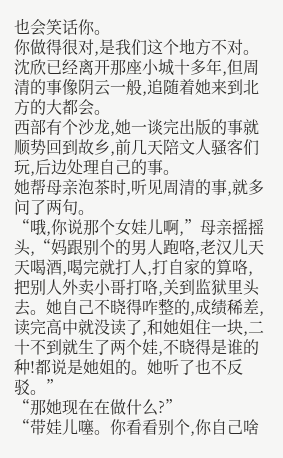也会笑话你。
你做得很对,是我们这个地方不对。
沈欣已经离开那座小城十多年,但周清的事像阴云一般,追随着她来到北方的大都会。
西部有个沙龙,她一谈完出版的事就顺势回到故乡,前几天陪文人骚客们玩,后边处理自己的事。
她帮母亲泡茶时,听见周清的事,就多问了两句。
“哦,你说那个女娃儿啊,”母亲摇摇头,“妈跟别个的男人跑咯,老汉儿天天喝酒,喝完就打人,打自家的算咯,把别人外卖小哥打咯,关到监狱里头去。她自己不晓得咋整的,成绩稀差,读完高中就没读了,和她姐住一块,二十不到就生了两个娃,不晓得是谁的种!都说是她姐的。她听了也不反驳。”
“那她现在在做什么?”
“带娃儿噻。你看看别个,你自己啥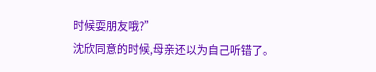时候耍朋友哦?”
沈欣同意的时候,母亲还以为自己听错了。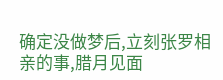确定没做梦后,立刻张罗相亲的事,腊月见面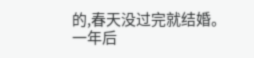的,春天没过完就结婚。
一年后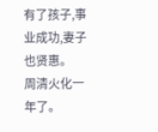有了孩子,事业成功,妻子也贤惠。
周清火化一年了。